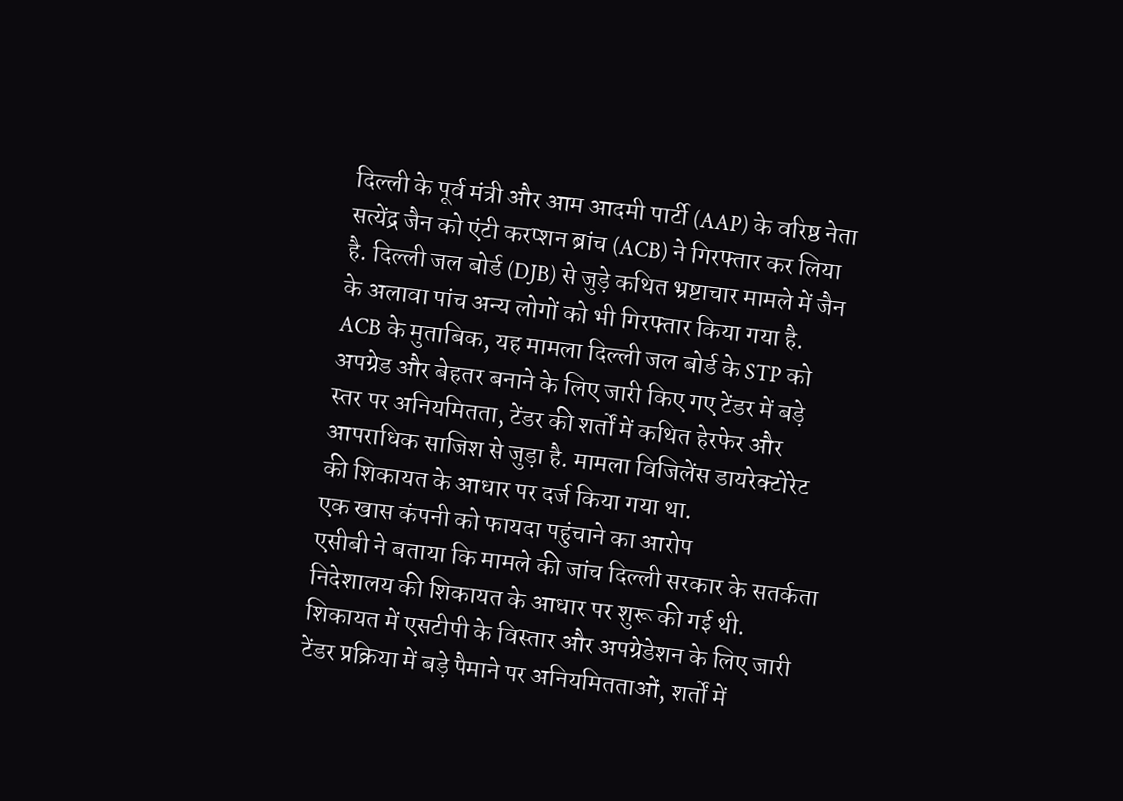दिल्ली के पूर्व मंत्री और आम आदमी पार्टी (AAP) के वरिष्ठ नेता सत्येंद्र जैन को एंटी करप्शन ब्रांच (ACB) ने गिरफ्तार कर लिया है. दिल्ली जल बोर्ड (DJB) से जुड़े कथित भ्रष्टाचार मामले में जैन के अलावा पांच अन्य लोगों को भी गिरफ्तार किया गया है. ACB के मुताबिक, यह मामला दिल्ली जल बोर्ड के STP को अपग्रेड और बेहतर बनाने के लिए जारी किए गए टेंडर में बड़े स्तर पर अनियमितता, टेंडर की शर्तों में कथित हेरफेर और आपराधिक साजिश से जुड़ा है. मामला विजिलेंस डायरेक्टोरेट की शिकायत के आधार पर दर्ज किया गया था.
एक खास कंपनी को फायदा पहुंचाने का आरोप
एसीबी ने बताया कि मामले की जांच दिल्ली सरकार के सतर्कता निदेशालय की शिकायत के आधार पर शुरू की गई थी. शिकायत में एसटीपी के विस्तार और अपग्रेडेशन के लिए जारी टेंडर प्रक्रिया में बड़े पैमाने पर अनियमितताओं, शर्तों में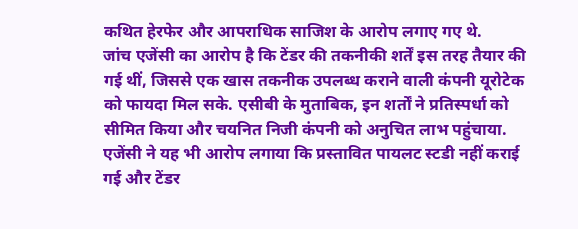कथित हेरफेर और आपराधिक साजिश के आरोप लगाए गए थे.
जांच एजेंसी का आरोप है कि टेंडर की तकनीकी शर्तें इस तरह तैयार की गई थीं, जिससे एक खास तकनीक उपलब्ध कराने वाली कंपनी यूरोटेक को फायदा मिल सके. एसीबी के मुताबिक, इन शर्तों ने प्रतिस्पर्धा को सीमित किया और चयनित निजी कंपनी को अनुचित लाभ पहुंचाया.
एजेंसी ने यह भी आरोप लगाया कि प्रस्तावित पायलट स्टडी नहीं कराई गई और टेंडर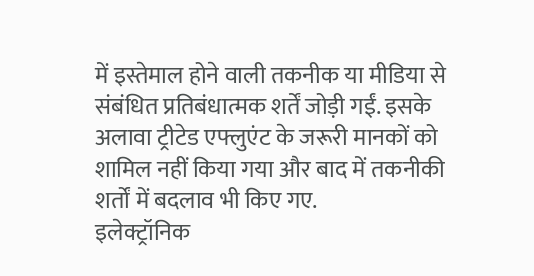में इस्तेमाल होने वाली तकनीक या मीडिया से संबंधित प्रतिबंधात्मक शर्तें जोड़ी गईं. इसके अलावा ट्रीटेड एफ्लुएंट के जरूरी मानकों को शामिल नहीं किया गया और बाद में तकनीकी शर्तों में बदलाव भी किए गए.
इलेक्ट्रॉनिक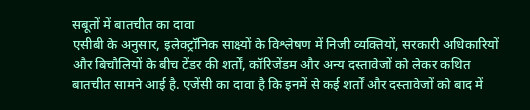सबूतों में बातचीत का दावा
एसीबी के अनुसार, इलेक्ट्रॉनिक साक्ष्यों के विश्लेषण में निजी व्यक्तियों, सरकारी अधिकारियों और बिचौलियों के बीच टेंडर की शर्तों, कॉरिजेंडम और अन्य दस्तावेजों को लेकर कथित बातचीत सामने आई है. एजेंसी का दावा है कि इनमें से कई शर्तों और दस्तावेजों को बाद में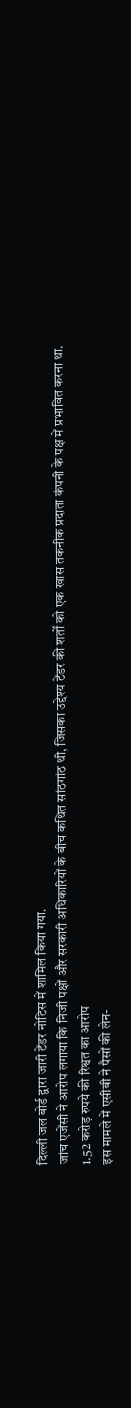दिल्ली जल बोर्ड द्वारा जारी टेंडर नोटिस में शामिल किया गया.
जांच एजेंसी ने आरोप लगाया कि निजी पक्षों और सरकारी अधिकारियों के बीच कथित सांठगांठ थी, जिसका उद्देश्य टेंडर की शर्तों को एक खास तकनीक प्रदाता कंपनी के पक्ष में प्रभावित करना था.
1.52 करोड़ रुपये की रिश्वत का आरोप
इस मामले में एसीबी ने पैसों की लेन-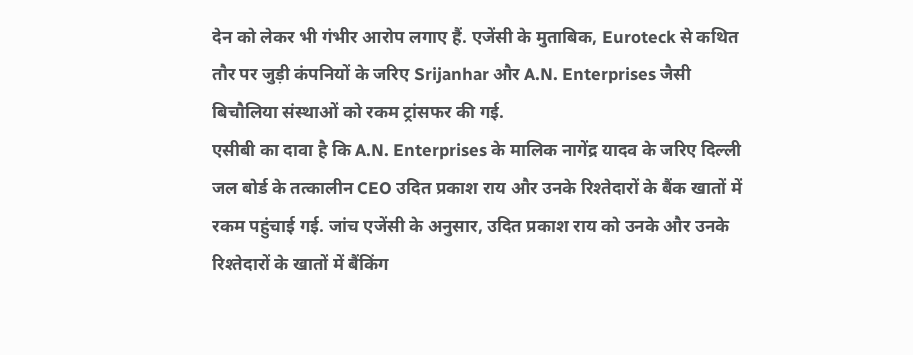देन को लेकर भी गंभीर आरोप लगाए हैं. एजेंसी के मुताबिक, Euroteck से कथित तौर पर जुड़ी कंपनियों के जरिए Srijanhar और A.N. Enterprises जैसी बिचौलिया संस्थाओं को रकम ट्रांसफर की गई.
एसीबी का दावा है कि A.N. Enterprises के मालिक नागेंद्र यादव के जरिए दिल्ली जल बोर्ड के तत्कालीन CEO उदित प्रकाश राय और उनके रिश्तेदारों के बैंक खातों में रकम पहुंचाई गई. जांच एजेंसी के अनुसार, उदित प्रकाश राय को उनके और उनके रिश्तेदारों के खातों में बैंकिंग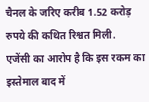चैनल के जरिए करीब 1.52 करोड़ रुपये की कथित रिश्वत मिली.
एजेंसी का आरोप है कि इस रकम का इस्तेमाल बाद में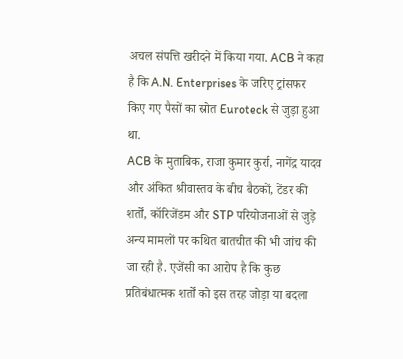अचल संपत्ति खरीदने में किया गया. ACB ने कहा है कि A.N. Enterprises के जरिए ट्रांसफर किए गए पैसों का स्रोत Euroteck से जुड़ा हुआ था.
ACB के मुताबिक, राजा कुमार कुर्रा, नागेंद्र यादव और अंकित श्रीवास्तव के बीच बैठकों, टेंडर की शर्तों, कॉरिजेंडम और STP परियोजनाओं से जुड़े अन्य मामलों पर कथित बातचीत की भी जांच की जा रही है. एजेंसी का आरोप है कि कुछ प्रतिबंधात्मक शर्तों को इस तरह जोड़ा या बदला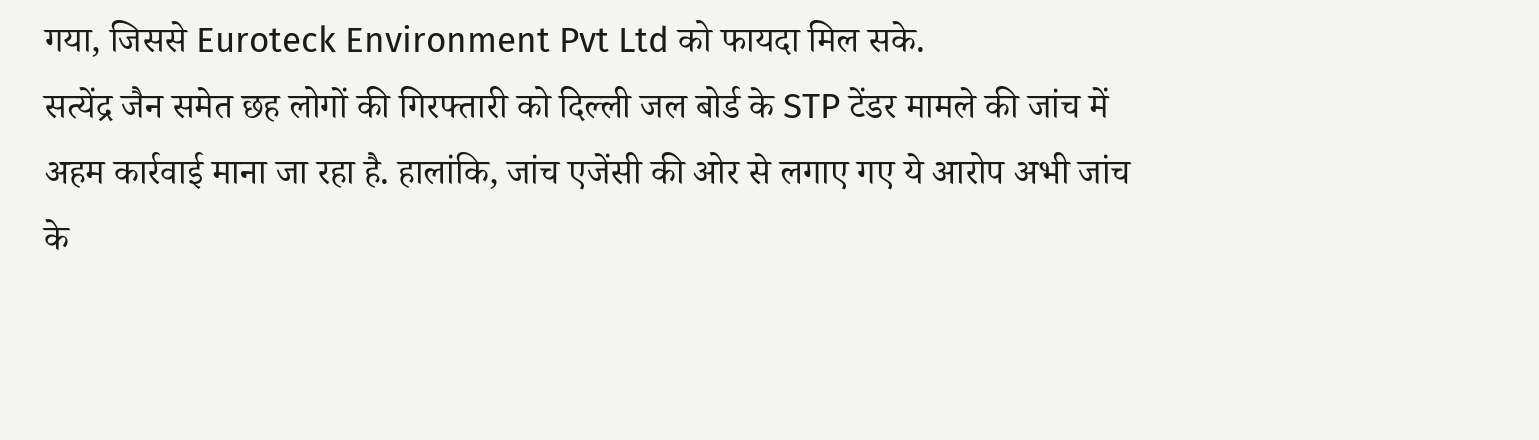गया, जिससे Euroteck Environment Pvt Ltd को फायदा मिल सके.
सत्येंद्र जैन समेत छह लोगों की गिरफ्तारी को दिल्ली जल बोर्ड के STP टेंडर मामले की जांच में अहम कार्रवाई माना जा रहा है. हालांकि, जांच एजेंसी की ओर से लगाए गए ये आरोप अभी जांच के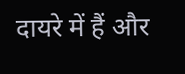दायरे में हैं और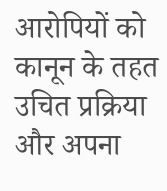आरोपियों को कानून के तहत उचित प्रक्रिया और अपना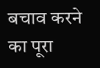बचाव करने का पूरा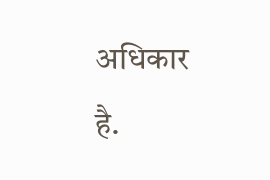अधिकार है.